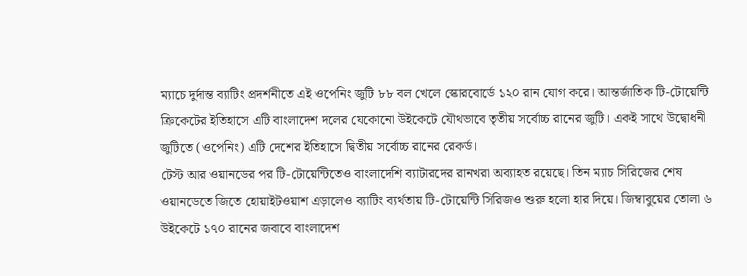ম্যাচে দুর্দান্ত ব্যাটিং প্রদর্শনীতে এই ওপেনিং জুটি ৮৮ বল খেলে স্কোরবোর্ডে ১২০ রান যোগ করে। আন্তর্জাতিক টি-টোয়েন্টি ক্রিকেটের ইতিহাসে এটি বাংলাদেশ দলের যেকোনো উইকেটে যৌথভাবে তৃতীয় সর্বোচ্চ রানের জুটি। একই সাথে উদ্বোধনী জুটিতে (ওপেনিং) এটি দেশের ইতিহাসে দ্বিতীয় সর্বোচ্চ রানের রেকর্ড।
টেস্ট আর ওয়ানডের পর টি-টোয়েন্টিতেও বাংলাদেশি ব্যাটারদের রানখরা অব্যাহত রয়েছে। তিন ম্যাচ সিরিজের শেষ ওয়ানডেতে জিতে হোয়াইটওয়াশ এড়ালেও ব্যাটিং ব্যর্থতায় টি-টোয়েন্টি সিরিজও শুরু হলো হার দিয়ে। জিম্বাবুয়ের তোলা ৬ উইকেটে ১৭০ রানের জবাবে বাংলাদেশ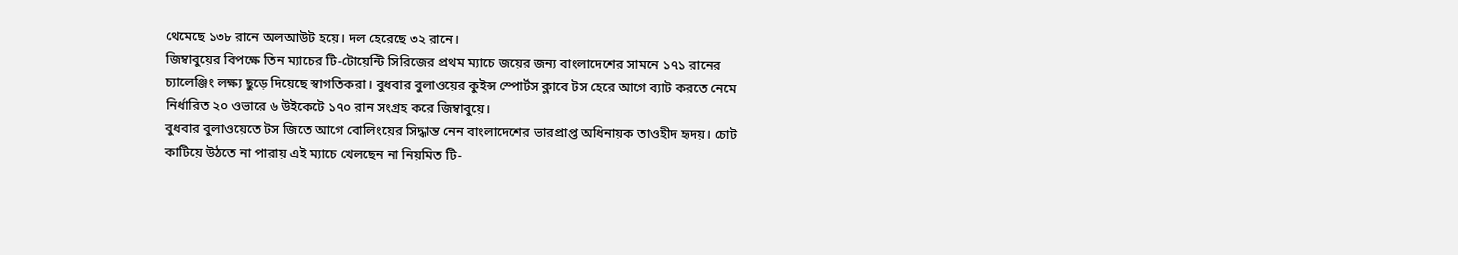থেমেছে ১৩৮ রানে অলআউট হয়ে। দল হেরেছে ৩২ রানে।
জিম্বাবুয়ের বিপক্ষে তিন ম্যাচের টি-টোয়েন্টি সিরিজের প্রথম ম্যাচে জয়ের জন্য বাংলাদেশের সামনে ১৭১ রানের চ্যালেঞ্জিং লক্ষ্য ছুড়ে দিয়েছে স্বাগতিকরা। বুধবার বুলাওয়ের কুইন্স স্পোর্টস ক্লাবে টস হেরে আগে ব্যাট করতে নেমে নির্ধারিত ২০ ওভারে ৬ উইকেটে ১৭০ রান সংগ্রহ করে জিম্বাবুয়ে।
বুধবার বুলাওয়েতে টস জিতে আগে বোলিংয়ের সিদ্ধান্ত নেন বাংলাদেশের ভারপ্রাপ্ত অধিনায়ক তাওহীদ হৃদয়। চোট কাটিয়ে উঠতে না পারায় এই ম্যাচে খেলছেন না নিয়মিত টি-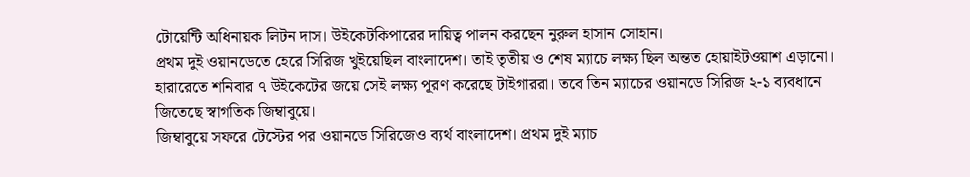টোয়েন্টি অধিনায়ক লিটন দাস। উইকেটকিপারের দায়িত্ব পালন করছেন নুরুল হাসান সোহান।
প্রথম দুই ওয়ানডেতে হেরে সিরিজ খুইয়েছিল বাংলাদেশ। তাই তৃতীয় ও শেষ ম্যাচে লক্ষ্য ছিল অন্তত হোয়াইটওয়াশ এড়ানো। হারারেতে শনিবার ৭ উইকেটের জয়ে সেই লক্ষ্য পূরণ করেছে টাইগাররা। তবে তিন ম্যাচের ওয়ানডে সিরিজ ২-১ ব্যবধানে জিতেছে স্বাগতিক জিম্বাবুয়ে।
জিম্বাবুয়ে সফরে টেস্টের পর ওয়ানডে সিরিজেও ব্যর্থ বাংলাদেশ। প্রথম দুই ম্যাচ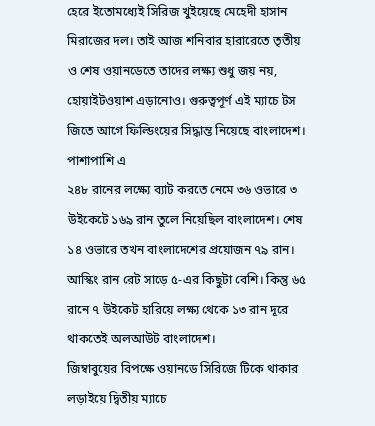হেরে ইতোমধ্যেই সিরিজ খুইয়েছে মেহেদী হাসান মিরাজের দল। তাই আজ শনিবার হারারেতে তৃতীয় ও শেষ ওয়ানডেতে তাদের লক্ষ্য শুধু জয় নয়, হোয়াইটওয়াশ এড়ানোও। গুরুত্বপূর্ণ এই ম্যাচে টস জিতে আগে ফিল্ডিংয়ের সিদ্ধান্ত নিয়েছে বাংলাদেশ। পাশাপাশি এ
২৪৮ রানের লক্ষ্যে ব্যাট করতে নেমে ৩৬ ওভারে ৩ উইকেটে ১৬৯ রান তুলে নিয়েছিল বাংলাদেশ। শেষ ১৪ ওভারে তখন বাংলাদেশের প্রয়োজন ৭৯ রান। আস্কিং রান রেট সাড়ে ৫-এর কিছুটা বেশি। কিন্তু ৬৫ রানে ৭ উইকেট হারিয়ে লক্ষ্য থেকে ১৩ রান দূরে থাকতেই অলআউট বাংলাদেশ।
জিম্বাবুয়ের বিপক্ষে ওয়ানডে সিরিজে টিকে থাকার লড়াইয়ে দ্বিতীয় ম্যাচে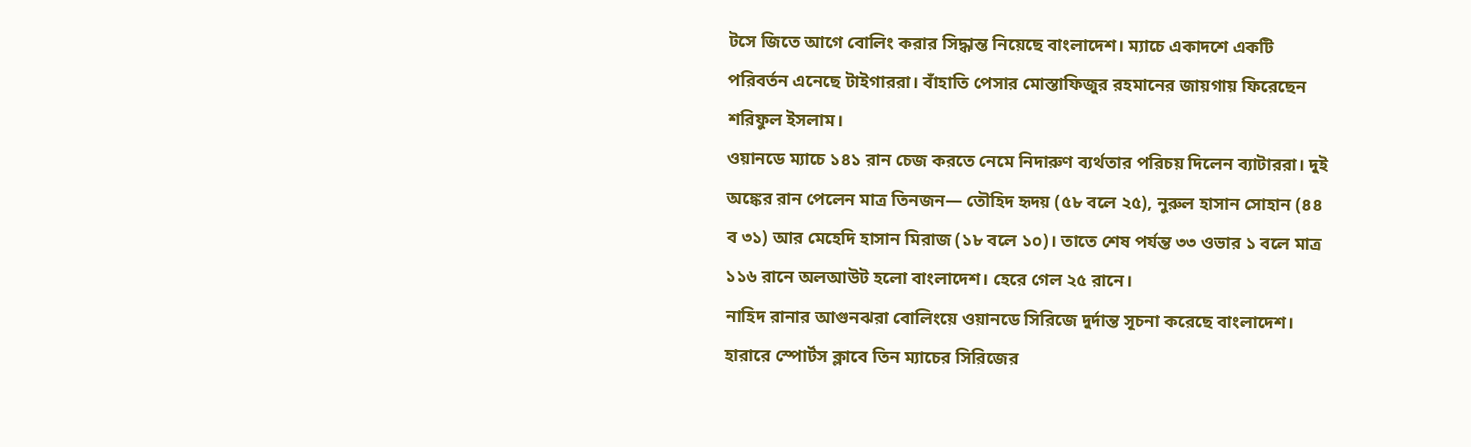টসে জিতে আগে বোলিং করার সিদ্ধান্ত নিয়েছে বাংলাদেশ। ম্যাচে একাদশে একটি পরিবর্তন এনেছে টাইগাররা। বাঁহাতি পেসার মোস্তাফিজুর রহমানের জায়গায় ফিরেছেন শরিফুল ইসলাম।
ওয়ানডে ম্যাচে ১৪১ রান চেজ করতে নেমে নিদারুণ ব্যর্থতার পরিচয় দিলেন ব্যাটাররা। দুই অঙ্কের রান পেলেন মাত্র তিনজন— তৌহিদ হৃদয় (৫৮ বলে ২৫), নুরুল হাসান সোহান (৪৪ ব ৩১) আর মেহেদি হাসান মিরাজ (১৮ বলে ১০)। তাতে শেষ পর্যন্ত ৩৩ ওভার ১ বলে মাত্র ১১৬ রানে অলআউট হলো বাংলাদেশ। হেরে গেল ২৫ রানে।
নাহিদ রানার আগুনঝরা বোলিংয়ে ওয়ানডে সিরিজে দুর্দান্ত সূচনা করেছে বাংলাদেশ। হারারে স্পোর্টস ক্লাবে তিন ম্যাচের সিরিজের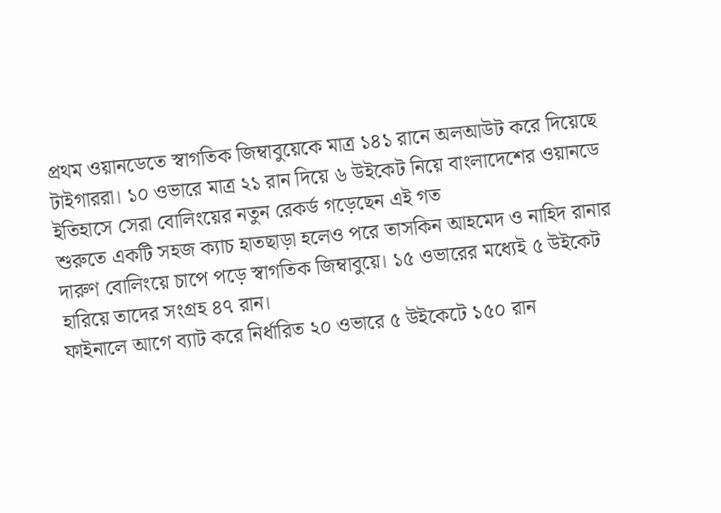প্রথম ওয়ানডেতে স্বাগতিক জিম্বাবুয়েকে মাত্র ১৪১ রানে অলআউট করে দিয়েছে টাইগাররা। ১০ ওভারে মাত্র ২১ রান দিয়ে ৬ উইকেট নিয়ে বাংলাদেশের ওয়ানডে ইতিহাসে সেরা বোলিংয়ের নতুন রেকর্ড গড়েছেন এই গত
শুরুতে একটি সহজ ক্যাচ হাতছাড়া হলেও পরে তাসকিন আহমেদ ও নাহিদ রানার দারুণ বোলিংয়ে চাপে পড়ে স্বাগতিক জিম্বাবুয়ে। ১৫ ওভারের মধ্যেই ৫ উইকেট হারিয়ে তাদের সংগ্রহ ৪৭ রান।
ফাইনালে আগে ব্যাট করে নির্ধারিত ২০ ওভারে ৫ উইকেটে ১৫০ রান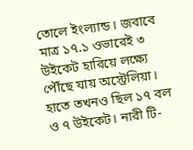তোলে ইংল্যান্ড। জবাবে মাত্র ১৭.১ ওভারেই ৩ উইকেট হারিয়ে লক্ষ্যে পৌঁছে যায় অস্ট্রেলিয়া। হাতে তখনও ছিল ১৭ বল ও ৭ উইকেট। নারী টি-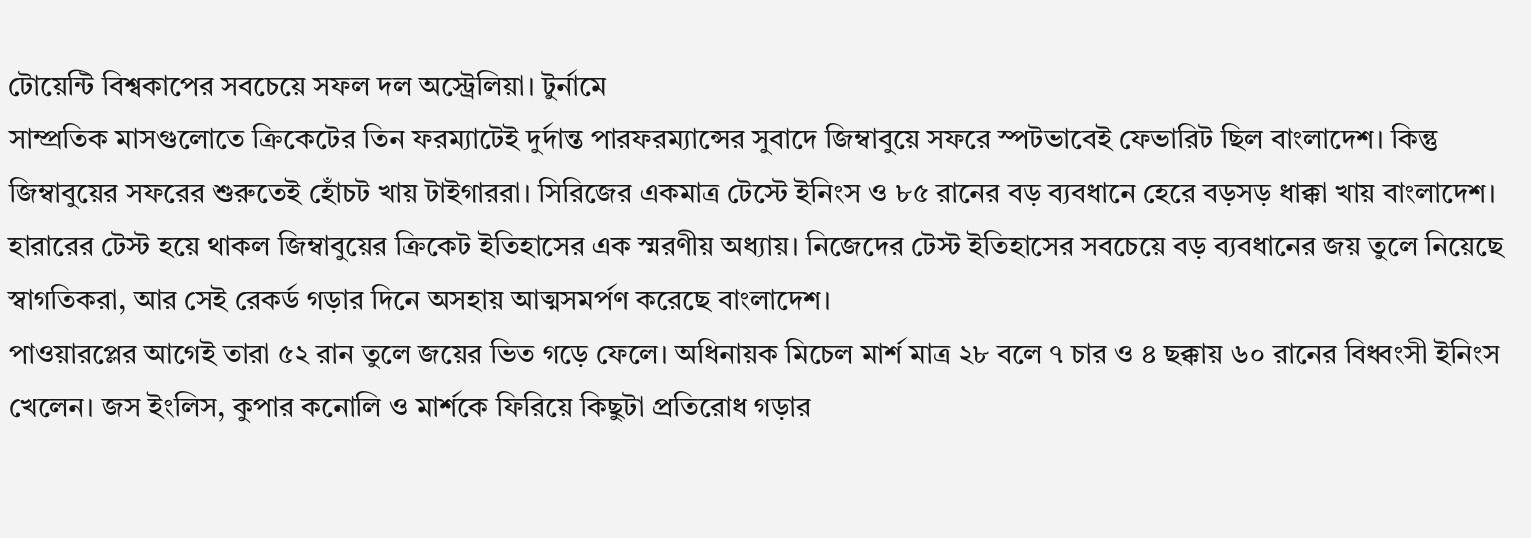টোয়েন্টি বিশ্বকাপের সবচেয়ে সফল দল অস্ট্রেলিয়া। টুর্নামে
সাম্প্রতিক মাসগুলোতে ক্রিকেটের তিন ফরম্যাটেই দুর্দান্ত পারফরম্যান্সের সুবাদে জিম্বাবুয়ে সফরে স্পটভাবেই ফেভারিট ছিল বাংলাদেশ। কিন্তু জিম্বাবুয়ের সফরের শুরুতেই হোঁচট খায় টাইগাররা। সিরিজের একমাত্র টেস্টে ইনিংস ও ৮৫ রানের বড় ব্যবধানে হেরে বড়সড় ধাক্কা খায় বাংলাদেশ।
হারারের টেস্ট হয়ে থাকল জিম্বাবুয়ের ক্রিকেট ইতিহাসের এক স্মরণীয় অধ্যায়। নিজেদের টেস্ট ইতিহাসের সবচেয়ে বড় ব্যবধানের জয় তুলে নিয়েছে স্বাগতিকরা, আর সেই রেকর্ড গড়ার দিনে অসহায় আত্মসমর্পণ করেছে বাংলাদেশ।
পাওয়ারপ্লের আগেই তারা ৫২ রান তুলে জয়ের ভিত গড়ে ফেলে। অধিনায়ক মিচেল মার্শ মাত্র ২৮ বলে ৭ চার ও ৪ ছক্কায় ৬০ রানের বিধ্বংসী ইনিংস খেলেন। জস ইংলিস, কুপার কনোলি ও মার্শকে ফিরিয়ে কিছুটা প্রতিরোধ গড়ার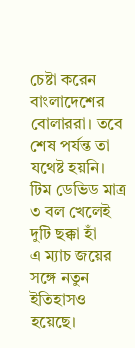চেষ্টা করেন বাংলাদেশের বোলাররা। তবে শেষ পর্যন্ত তা যথেষ্ট হয়নি। টিম ডেভিড মাত্র ৩ বল খেলেই দুটি ছক্কা হাঁ
এ ম্যাচ জয়ের সঙ্গে নতুন ইতিহাসও হয়েছে।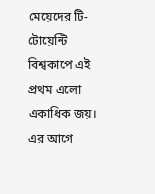মেয়েদের টি-টোয়েন্টি বিশ্বকাপে এই প্রথম এলো একাধিক জয়। এর আগে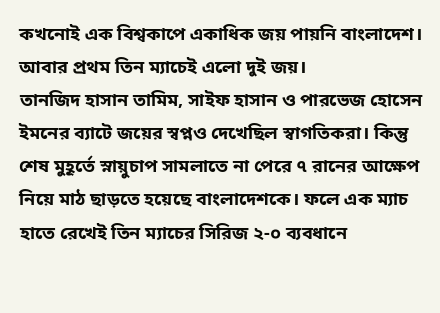কখনোই এক বিশ্বকাপে একাধিক জয় পায়নি বাংলাদেশ। আবার প্রথম তিন ম্যাচেই এলো দুই জয়।
তানজিদ হাসান তামিম, সাইফ হাসান ও পারভেজ হোসেন ইমনের ব্যাটে জয়ের স্বপ্নও দেখেছিল স্বাগতিকরা। কিন্তু শেষ মুহূর্তে স্নায়ুচাপ সামলাতে না পেরে ৭ রানের আক্ষেপ নিয়ে মাঠ ছাড়তে হয়েছে বাংলাদেশকে। ফলে এক ম্যাচ হাতে রেখেই তিন ম্যাচের সিরিজ ২-০ ব্যবধানে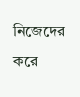নিজেদের করে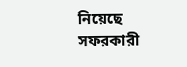নিয়েছে সফরকারী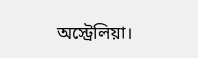অস্ট্রেলিয়া।